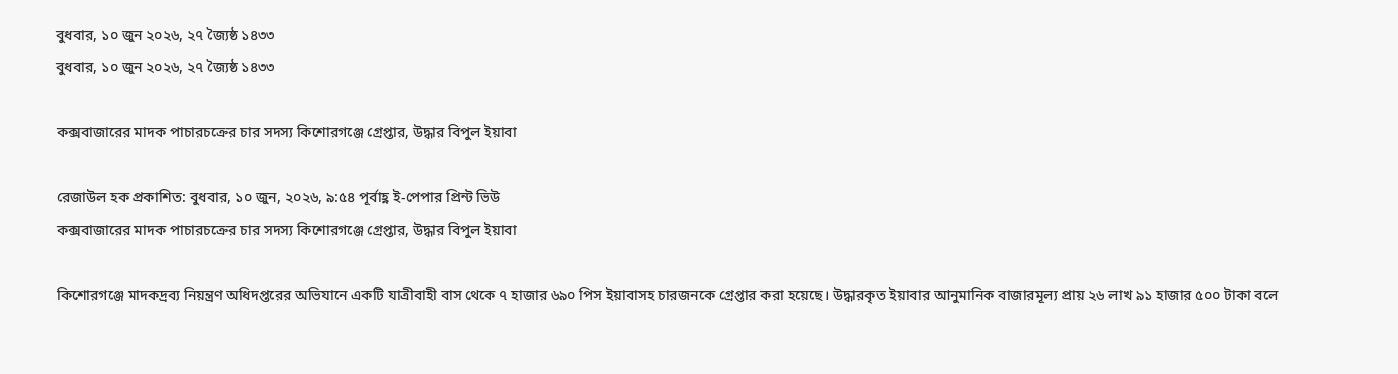বুধবার, ১০ জুন ২০২৬, ২৭ জ্যৈষ্ঠ ১৪৩৩
বুধবার, ১০ জুন ২০২৬, ২৭ জ্যৈষ্ঠ ১৪৩৩

কক্সবাজারের মাদক পাচারচক্রের চার সদস্য কিশোরগঞ্জে গ্রেপ্তার, উদ্ধার বিপুল ইয়াবা

রেজাউল হক প্রকাশিত: বুধবার, ১০ জুন, ২০২৬, ৯:৫৪ পূর্বাহ্ণ ই-পেপার প্রিন্ট ভিউ
কক্সবাজারের মাদক পাচারচক্রের চার সদস্য কিশোরগঞ্জে গ্রেপ্তার, উদ্ধার বিপুল ইয়াবা

কিশোরগঞ্জে মাদকদ্রব্য নিয়ন্ত্রণ অধিদপ্তরের অভিযানে একটি যাত্রীবাহী বাস থেকে ৭ হাজার ৬৯০ পিস ইয়াবাসহ চারজনকে গ্রেপ্তার করা হয়েছে। উদ্ধারকৃত ইয়াবার আনুমানিক বাজারমূল্য প্রায় ২৬ লাখ ৯১ হাজার ৫০০ টাকা বলে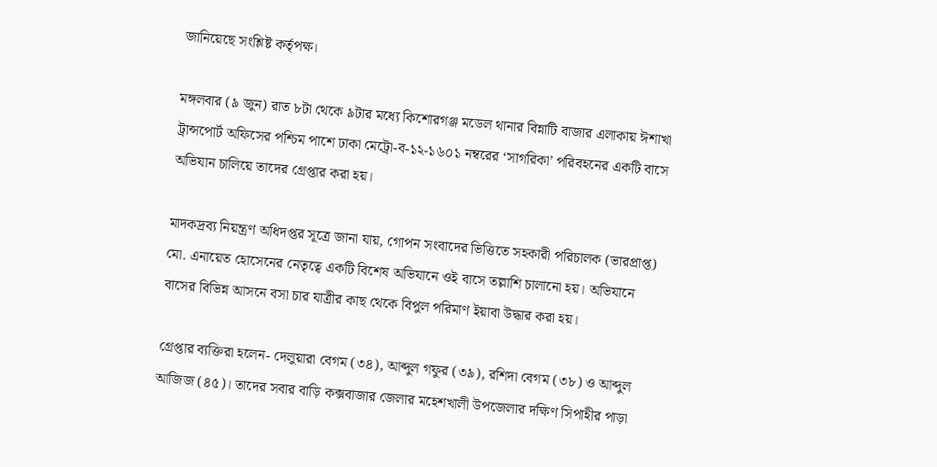জানিয়েছে সংশ্লিষ্ট কর্তৃপক্ষ।

মঙ্গলবার (৯ জুন) রাত ৮টা থেকে ৯টার মধ্যে কিশোরগঞ্জ মডেল থানার বিন্নাটি বাজার এলাকায় ঈশাখা ট্রান্সপোর্ট অফিসের পশ্চিম পাশে ঢাকা মেট্রো-ব-১২-১৬০১ নম্বরের ‘সাগরিকা’ পরিবহনের একটি বাসে অভিযান চালিয়ে তাদের গ্রেপ্তার করা হয়।

মাদকদ্রব্য নিয়ন্ত্রণ অধিদপ্তর সূত্রে জানা যায়, গোপন সংবাদের ভিত্তিতে সহকারী পরিচালক (ভারপ্রাপ্ত) মো. এনায়েত হোসেনের নেতৃত্বে একটি বিশেষ অভিযানে ওই বাসে তল্লাশি চালানো হয়। অভিযানে বাসের বিভিন্ন আসনে বসা চার যাত্রীর কাছ থেকে বিপুল পরিমাণ ইয়াবা উদ্ধার করা হয়।

গ্রেপ্তার ব্যক্তিরা হলেন- দেলুয়ারা বেগম (৩৪), আব্দুল গফুর (৩৯), রশিদা বেগম (৩৮) ও আব্দুল আজিজ (৪৫)। তাদের সবার বাড়ি কক্সবাজার জেলার মহেশখালী উপজেলার দক্ষিণ সিপাহীর পাড়া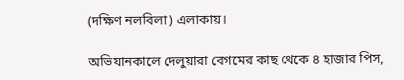(দক্ষিণ নলবিলা) এলাকায়।

অভিযানকালে দেলুয়ারা বেগমের কাছ থেকে ৪ হাজার পিস,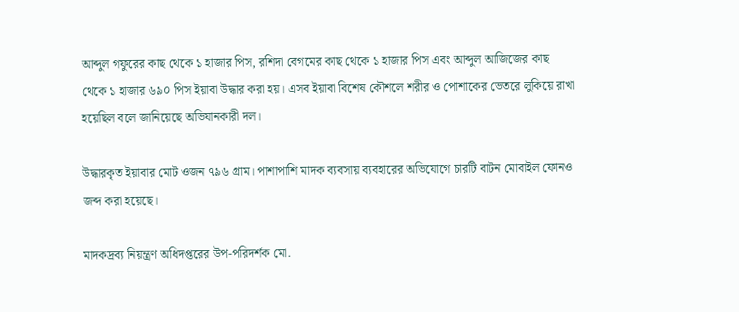আব্দুল গফুরের কাছ থেকে ১ হাজার পিস, রশিদা বেগমের কাছ থেকে ১ হাজার পিস এবং আব্দুল আজিজের কাছ থেকে ১ হাজার ৬৯০ পিস ইয়াবা উদ্ধার করা হয়। এসব ইয়াবা বিশেষ কৌশলে শরীর ও পোশাকের ভেতরে লুকিয়ে রাখা হয়েছিল বলে জানিয়েছে অভিযানকারী দল।

উদ্ধারকৃত ইয়াবার মোট ওজন ৭৯৬ গ্রাম। পাশাপাশি মাদক ব্যবসায় ব্যবহারের অভিযোগে চারটি বাটন মোবাইল ফোনও জব্দ করা হয়েছে।

মাদকদ্রব্য নিয়ন্ত্রণ অধিদপ্তরের উপ-পরিদর্শক মো.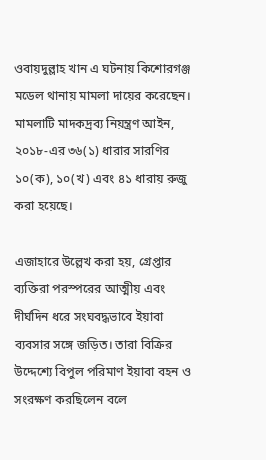ওবায়দুল্লাহ খান এ ঘটনায় কিশোরগঞ্জ মডেল থানায় মামলা দায়ের করেছেন। মামলাটি মাদকদ্রব্য নিয়ন্ত্রণ আইন, ২০১৮-এর ৩৬(১) ধারার সারণির ১০(ক), ১০(খ) এবং ৪১ ধারায় রুজু করা হয়েছে।

এজাহারে উল্লেখ করা হয়, গ্রেপ্তার ব্যক্তিরা পরস্পরের আত্মীয় এবং দীর্ঘদিন ধরে সংঘবদ্ধভাবে ইয়াবা ব্যবসার সঙ্গে জড়িত। তারা বিক্রির উদ্দেশ্যে বিপুল পরিমাণ ইয়াবা বহন ও সংরক্ষণ করছিলেন বলে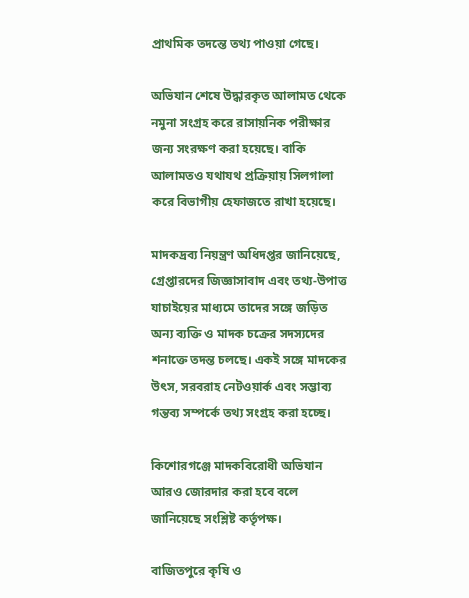প্রাথমিক তদন্তে তথ্য পাওয়া গেছে।

অভিযান শেষে উদ্ধারকৃত আলামত থেকে নমুনা সংগ্রহ করে রাসায়নিক পরীক্ষার জন্য সংরক্ষণ করা হয়েছে। বাকি আলামতও যথাযথ প্রক্রিয়ায় সিলগালা করে বিভাগীয় হেফাজতে রাখা হয়েছে।

মাদকদ্রব্য নিয়ন্ত্রণ অধিদপ্তর জানিয়েছে, গ্রেপ্তারদের জিজ্ঞাসাবাদ এবং তথ্য-উপাত্ত যাচাইয়ের মাধ্যমে তাদের সঙ্গে জড়িত অন্য ব্যক্তি ও মাদক চক্রের সদস্যদের শনাক্তে তদন্ত চলছে। একই সঙ্গে মাদকের উৎস, সরবরাহ নেটওয়ার্ক এবং সম্ভাব্য গন্তব্য সম্পর্কে তথ্য সংগ্রহ করা হচ্ছে।

কিশোরগঞ্জে মাদকবিরোধী অভিযান আরও জোরদার করা হবে বলে জানিয়েছে সংশ্লিষ্ট কর্তৃপক্ষ।

বাজিতপুরে কৃষি ও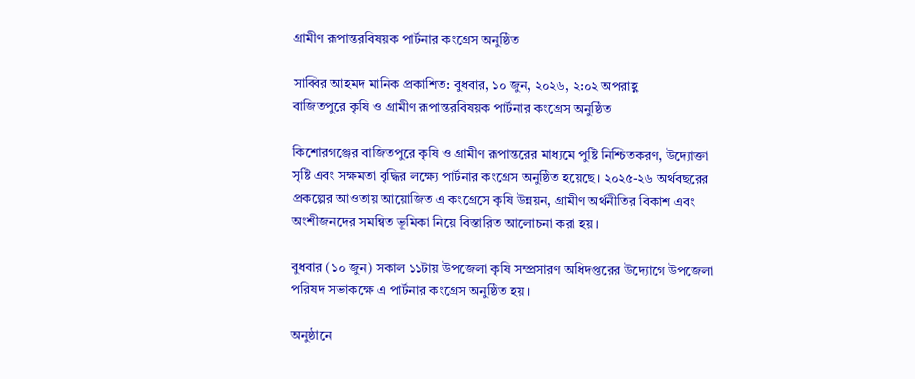গ্রামীণ রূপান্তরবিষয়ক পার্টনার কংগ্রেস অনুষ্ঠিত

সাব্বির আহমদ মানিক প্রকাশিত: বুধবার, ১০ জুন, ২০২৬, ২:০২ অপরাহ্ণ
বাজিতপুরে কৃষি ও গ্রামীণ রূপান্তরবিষয়ক পার্টনার কংগ্রেস অনুষ্ঠিত

কিশোরগঞ্জের বাজিতপুরে কৃষি ও গ্রামীণ রূপান্তরের মাধ্যমে পুষ্টি নিশ্চিতকরণ, উদ্যোক্তা সৃষ্টি এবং সক্ষমতা বৃদ্ধির লক্ষ্যে পার্টনার কংগ্রেস অনুষ্ঠিত হয়েছে। ২০২৫-২৬ অর্থবছরের প্রকল্পের আওতায় আয়োজিত এ কংগ্রেসে কৃষি উন্নয়ন, গ্রামীণ অর্থনীতির বিকাশ এবং অংশীজনদের সমন্বিত ভূমিকা নিয়ে বিস্তারিত আলোচনা করা হয়।

বুধবার (১০ জুন) সকাল ১১টায় উপজেলা কৃষি সম্প্রসারণ অধিদপ্তরের উদ্যোগে উপজেলা পরিষদ সভাকক্ষে এ পার্টনার কংগ্রেস অনুষ্ঠিত হয়।

অনুষ্ঠানে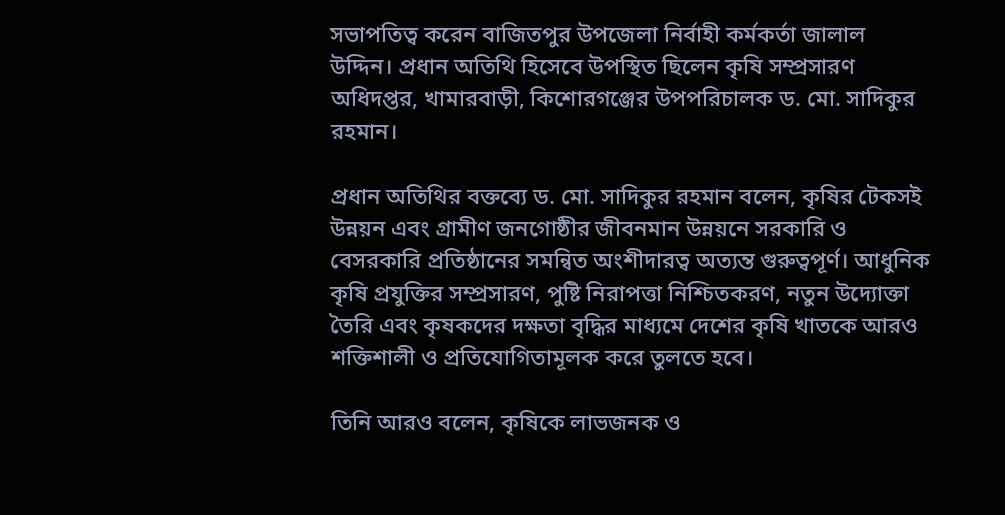সভাপতিত্ব করেন বাজিতপুর উপজেলা নির্বাহী কর্মকর্তা জালাল উদ্দিন। প্রধান অতিথি হিসেবে উপস্থিত ছিলেন কৃষি সম্প্রসারণ অধিদপ্তর, খামারবাড়ী, কিশোরগঞ্জের উপপরিচালক ড. মো. সাদিকুর রহমান।

প্রধান অতিথির বক্তব্যে ড. মো. সাদিকুর রহমান বলেন, কৃষির টেকসই উন্নয়ন এবং গ্রামীণ জনগোষ্ঠীর জীবনমান উন্নয়নে সরকারি ও বেসরকারি প্রতিষ্ঠানের সমন্বিত অংশীদারত্ব অত্যন্ত গুরুত্বপূর্ণ। আধুনিক কৃষি প্রযুক্তির সম্প্রসারণ, পুষ্টি নিরাপত্তা নিশ্চিতকরণ, নতুন উদ্যোক্তা তৈরি এবং কৃষকদের দক্ষতা বৃদ্ধির মাধ্যমে দেশের কৃষি খাতকে আরও শক্তিশালী ও প্রতিযোগিতামূলক করে তুলতে হবে।

তিনি আরও বলেন, কৃষিকে লাভজনক ও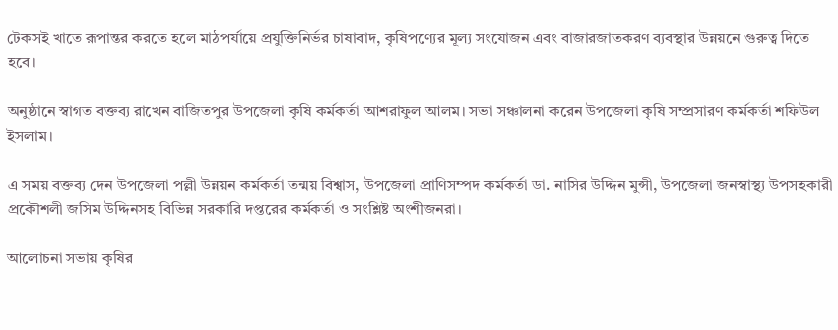টেকসই খাতে রূপান্তর করতে হলে মাঠপর্যায়ে প্রযুক্তিনির্ভর চাষাবাদ, কৃষিপণ্যের মূল্য সংযোজন এবং বাজারজাতকরণ ব্যবস্থার উন্নয়নে গুরুত্ব দিতে হবে।

অনুষ্ঠানে স্বাগত বক্তব্য রাখেন বাজিতপুর উপজেলা কৃষি কর্মকর্তা আশরাফুল আলম। সভা সঞ্চালনা করেন উপজেলা কৃষি সম্প্রসারণ কর্মকর্তা শফিউল ইসলাম।

এ সময় বক্তব্য দেন উপজেলা পল্লী উন্নয়ন কর্মকর্তা তন্ময় বিশ্বাস, উপজেলা প্রাণিসম্পদ কর্মকর্তা ডা. নাসির উদ্দিন মুন্সী, উপজেলা জনস্বাস্থ্য উপসহকারী প্রকৌশলী জসিম উদ্দিনসহ বিভিন্ন সরকারি দপ্তরের কর্মকর্তা ও সংশ্লিষ্ট অংশীজনরা।

আলোচনা সভায় কৃষির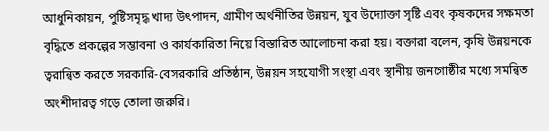আধুনিকায়ন, পুষ্টিসমৃদ্ধ খাদ্য উৎপাদন, গ্রামীণ অর্থনীতির উন্নয়ন, যুব উদ্যোক্তা সৃষ্টি এবং কৃষকদের সক্ষমতা বৃদ্ধিতে প্রকল্পের সম্ভাবনা ও কার্যকারিতা নিয়ে বিস্তারিত আলোচনা করা হয়। বক্তারা বলেন, কৃষি উন্নয়নকে ত্বরান্বিত করতে সরকারি-বেসরকারি প্রতিষ্ঠান, উন্নয়ন সহযোগী সংস্থা এবং স্থানীয় জনগোষ্ঠীর মধ্যে সমন্বিত অংশীদারত্ব গড়ে তোলা জরুরি।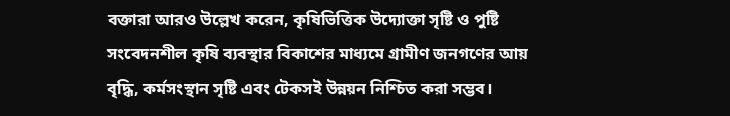বক্তারা আরও উল্লেখ করেন, কৃষিভিত্তিক উদ্যোক্তা সৃষ্টি ও পুষ্টি সংবেদনশীল কৃষি ব্যবস্থার বিকাশের মাধ্যমে গ্রামীণ জনগণের আয় বৃদ্ধি, কর্মসংস্থান সৃষ্টি এবং টেকসই উন্নয়ন নিশ্চিত করা সম্ভব।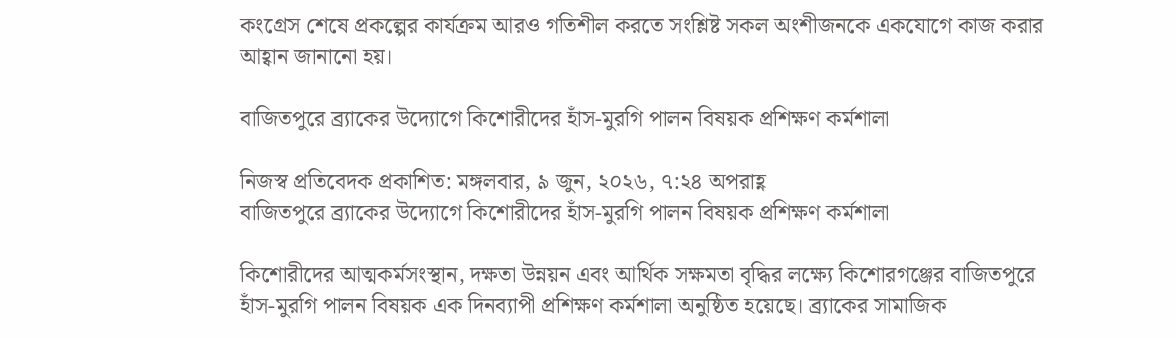কংগ্রেস শেষে প্রকল্পের কার্যক্রম আরও গতিশীল করতে সংশ্লিষ্ট সকল অংশীজনকে একযোগে কাজ করার আহ্বান জানানো হয়।

বাজিতপুরে ব্র্যাকের উদ্যোগে কিশোরীদের হাঁস-মুরগি পালন বিষয়ক প্রশিক্ষণ কর্মশালা

নিজস্ব প্রতিবেদক প্রকাশিত: মঙ্গলবার, ৯ জুন, ২০২৬, ৭:২৪ অপরাহ্ণ
বাজিতপুরে ব্র্যাকের উদ্যোগে কিশোরীদের হাঁস-মুরগি পালন বিষয়ক প্রশিক্ষণ কর্মশালা

কিশোরীদের আত্মকর্মসংস্থান, দক্ষতা উন্নয়ন এবং আর্থিক সক্ষমতা বৃদ্ধির লক্ষ্যে কিশোরগঞ্জের বাজিতপুরে হাঁস-মুরগি পালন বিষয়ক এক দিনব্যাপী প্রশিক্ষণ কর্মশালা অনুষ্ঠিত হয়েছে। ব্র্যাকের সামাজিক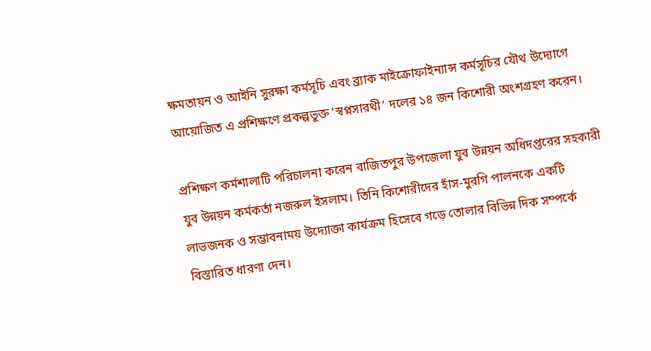ক্ষমতায়ন ও আইনি সুরক্ষা কর্মসূচি এবং ব্র্যাক মাইক্রোফাইন্যান্স কর্মসূচির যৌথ উদ্যোগে আয়োজিত এ প্রশিক্ষণে প্রকল্পভুক্ত ‘স্বপ্নসারথী’ দলের ১৪ জন কিশোরী অংশগ্রহণ করেন।

প্রশিক্ষণ কর্মশালাটি পরিচালনা করেন বাজিতপুর উপজেলা যুব উন্নয়ন অধিদপ্তরের সহকারী যুব উন্নয়ন কর্মকর্তা নজরুল ইসলাম। তিনি কিশোরীদের হাঁস-মুরগি পালনকে একটি লাভজনক ও সম্ভাবনাময় উদ্যোক্তা কার্যক্রম হিসেবে গড়ে তোলার বিভিন্ন দিক সম্পর্কে বিস্তারিত ধারণা দেন।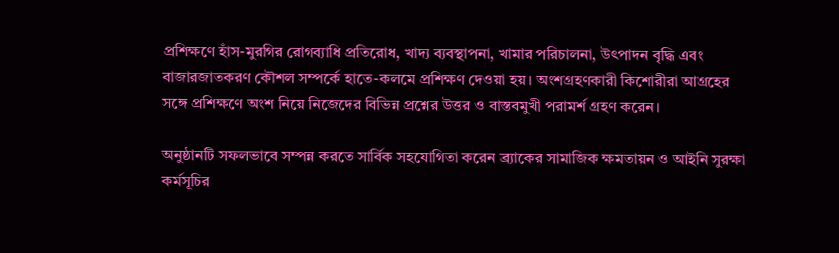প্রশিক্ষণে হাঁস-মুরগির রোগব্যাধি প্রতিরোধ, খাদ্য ব্যবস্থাপনা, খামার পরিচালনা, উৎপাদন বৃদ্ধি এবং বাজারজাতকরণ কৌশল সম্পর্কে হাতে-কলমে প্রশিক্ষণ দেওয়া হয়। অংশগ্রহণকারী কিশোরীরা আগ্রহের সঙ্গে প্রশিক্ষণে অংশ নিয়ে নিজেদের বিভিন্ন প্রশ্নের উত্তর ও বাস্তবমুখী পরামর্শ গ্রহণ করেন।

অনুষ্ঠানটি সফলভাবে সম্পন্ন করতে সার্বিক সহযোগিতা করেন ব্র্যাকের সামাজিক ক্ষমতায়ন ও আইনি সুরক্ষা কর্মসূচির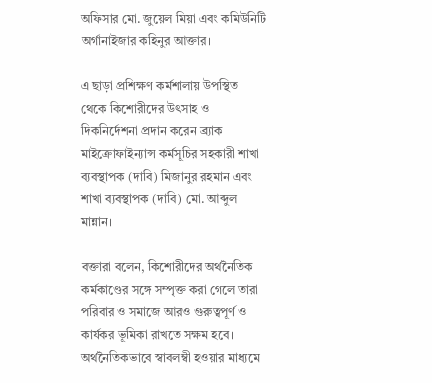অফিসার মো. জুয়েল মিয়া এবং কমিউনিটি অর্গানাইজার কহিনুর আক্তার।

এ ছাড়া প্রশিক্ষণ কর্মশালায় উপস্থিত থেকে কিশোরীদের উৎসাহ ও দিকনির্দেশনা প্রদান করেন ব্র্যাক মাইক্রোফাইন্যান্স কর্মসূচির সহকারী শাখা ব্যবস্থাপক (দাবি) মিজানুর রহমান এবং শাখা ব্যবস্থাপক (দাবি) মো. আব্দুল মান্নান।

বক্তারা বলেন, কিশোরীদের অর্থনৈতিক কর্মকাণ্ডের সঙ্গে সম্পৃক্ত করা গেলে তারা পরিবার ও সমাজে আরও গুরুত্বপূর্ণ ও কার্যকর ভূমিকা রাখতে সক্ষম হবে। অর্থনৈতিকভাবে স্বাবলম্বী হওয়ার মাধ্যমে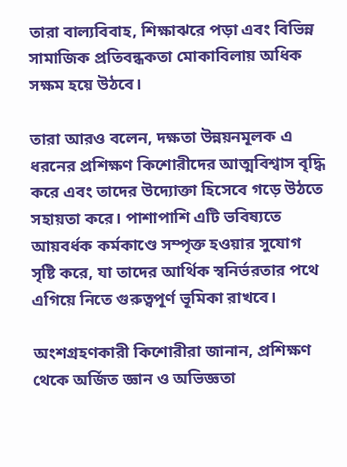তারা বাল্যবিবাহ, শিক্ষাঝরে পড়া এবং বিভিন্ন সামাজিক প্রতিবন্ধকতা মোকাবিলায় অধিক সক্ষম হয়ে উঠবে।

তারা আরও বলেন, দক্ষতা উন্নয়নমূলক এ ধরনের প্রশিক্ষণ কিশোরীদের আত্মবিশ্বাস বৃদ্ধি করে এবং তাদের উদ্যোক্তা হিসেবে গড়ে উঠতে সহায়তা করে। পাশাপাশি এটি ভবিষ্যতে আয়বর্ধক কর্মকাণ্ডে সম্পৃক্ত হওয়ার সুযোগ সৃষ্টি করে, যা তাদের আর্থিক স্বনির্ভরতার পথে এগিয়ে নিতে গুরুত্বপূর্ণ ভূমিকা রাখবে।

অংশগ্রহণকারী কিশোরীরা জানান, প্রশিক্ষণ থেকে অর্জিত জ্ঞান ও অভিজ্ঞতা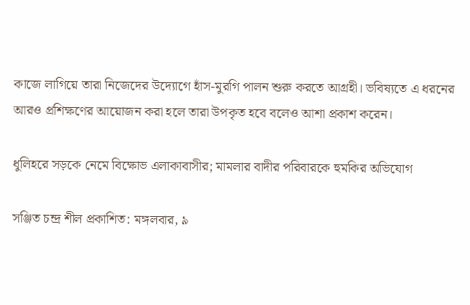কাজে লাগিয়ে তারা নিজেদের উদ্যোগে হাঁস-মুরগি পালন শুরু করতে আগ্রহী। ভবিষ্যতে এ ধরনের আরও প্রশিক্ষণের আয়োজন করা হলে তারা উপকৃত হবে বলেও আশা প্রকাশ করেন।

ধুলিহরে সড়কে নেমে বিক্ষোভ এলাকাবাসীর; মামলার বাদীর পরিবারকে হুমকির অভিযোগ

সঞ্জিত চন্দ্র শীল প্রকাশিত: মঙ্গলবার, ৯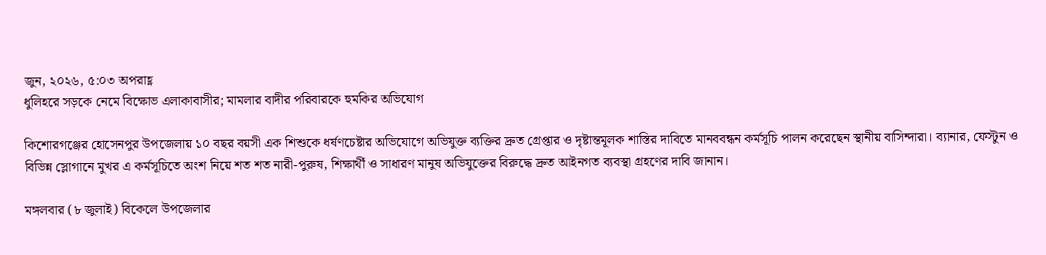জুন, ২০২৬, ৫:০৩ অপরাহ্ণ
ধুলিহরে সড়কে নেমে বিক্ষোভ এলাকাবাসীর; মামলার বাদীর পরিবারকে হুমকির অভিযোগ

কিশোরগঞ্জের হোসেনপুর উপজেলায় ১০ বছর বয়সী এক শিশুকে ধর্ষণচেষ্টার অভিযোগে অভিযুক্ত ব্যক্তির দ্রুত গ্রেপ্তার ও দৃষ্টান্তমূলক শাস্তির দাবিতে মানববন্ধন কর্মসূচি পালন করেছেন স্থানীয় বাসিন্দারা। ব্যানার, ফেস্টুন ও বিভিন্ন স্লোগানে মুখর এ কর্মসূচিতে অংশ নিয়ে শত শত নারী-পুরুষ, শিক্ষার্থী ও সাধারণ মানুষ অভিযুক্তের বিরুদ্ধে দ্রুত আইনগত ব্যবস্থা গ্রহণের দাবি জানান।

মঙ্গলবার (৮ জুলাই) বিকেলে উপজেলার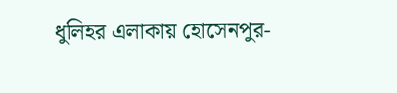ধুলিহর এলাকায় হোসেনপুর-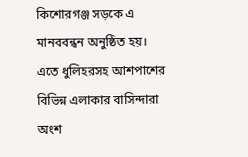কিশোরগঞ্জ সড়কে এ মানববন্ধন অনুষ্ঠিত হয়। এতে ধুলিহরসহ আশপাশের বিভিন্ন এলাকার বাসিন্দারা অংশ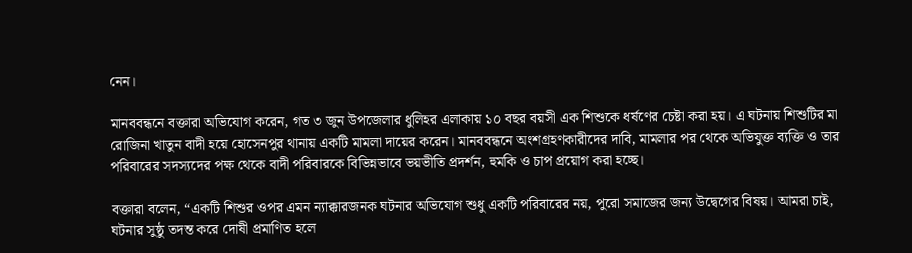নেন।

মানববন্ধনে বক্তারা অভিযোগ করেন, গত ৩ জুন উপজেলার ধুলিহর এলাকায় ১০ বছর বয়সী এক শিশুকে ধর্ষণের চেষ্টা করা হয়। এ ঘটনায় শিশুটির মা রোজিনা খাতুন বাদী হয়ে হোসেনপুর থানায় একটি মামলা দায়ের করেন। মানববন্ধনে অংশগ্রহণকারীদের দাবি, মামলার পর থেকে অভিযুক্ত ব্যক্তি ও তার পরিবারের সদস্যদের পক্ষ থেকে বাদী পরিবারকে বিভিন্নভাবে ভয়ভীতি প্রদর্শন, হুমকি ও চাপ প্রয়োগ করা হচ্ছে।

বক্তারা বলেন, “একটি শিশুর ওপর এমন ন্যাক্কারজনক ঘটনার অভিযোগ শুধু একটি পরিবারের নয়, পুরো সমাজের জন্য উদ্বেগের বিষয়। আমরা চাই, ঘটনার সুষ্ঠু তদন্ত করে দোষী প্রমাণিত হলে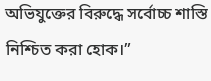অভিযুক্তের বিরুদ্ধে সর্বোচ্চ শাস্তি নিশ্চিত করা হোক।”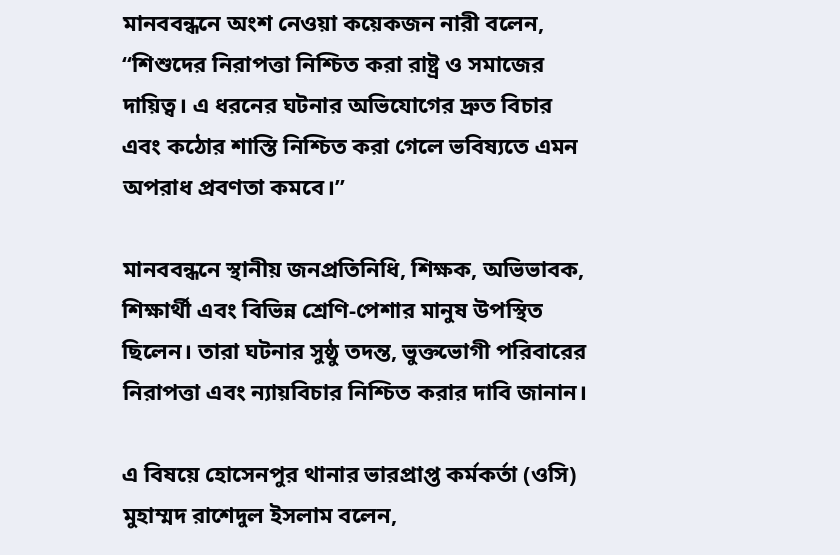মানববন্ধনে অংশ নেওয়া কয়েকজন নারী বলেন, “শিশুদের নিরাপত্তা নিশ্চিত করা রাষ্ট্র ও সমাজের দায়িত্ব। এ ধরনের ঘটনার অভিযোগের দ্রুত বিচার এবং কঠোর শাস্তি নিশ্চিত করা গেলে ভবিষ্যতে এমন অপরাধ প্রবণতা কমবে।”

মানববন্ধনে স্থানীয় জনপ্রতিনিধি, শিক্ষক, অভিভাবক, শিক্ষার্থী এবং বিভিন্ন শ্রেণি-পেশার মানুষ উপস্থিত ছিলেন। তারা ঘটনার সুষ্ঠু তদন্ত, ভুক্তভোগী পরিবারের নিরাপত্তা এবং ন্যায়বিচার নিশ্চিত করার দাবি জানান।

এ বিষয়ে হোসেনপুর থানার ভারপ্রাপ্ত কর্মকর্তা (ওসি) মুহাম্মদ রাশেদুল ইসলাম বলেন,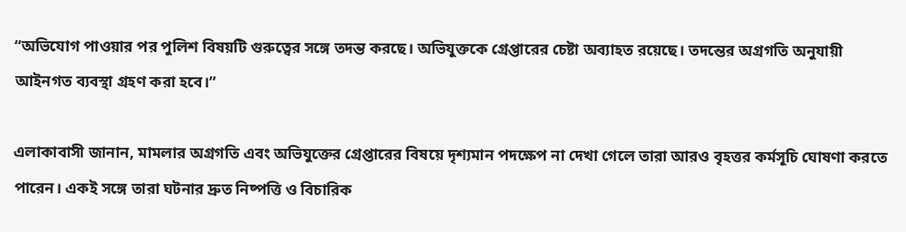“অভিযোগ পাওয়ার পর পুলিশ বিষয়টি গুরুত্বের সঙ্গে তদন্ত করছে। অভিযুক্তকে গ্রেপ্তারের চেষ্টা অব্যাহত রয়েছে। তদন্তের অগ্রগতি অনুযায়ী আইনগত ব্যবস্থা গ্রহণ করা হবে।”

এলাকাবাসী জানান, মামলার অগ্রগতি এবং অভিযুক্তের গ্রেপ্তারের বিষয়ে দৃশ্যমান পদক্ষেপ না দেখা গেলে তারা আরও বৃহত্তর কর্মসূচি ঘোষণা করতে পারেন। একই সঙ্গে তারা ঘটনার দ্রুত নিষ্পত্তি ও বিচারিক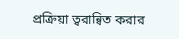প্রক্রিয়া ত্বরান্বিত করার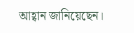আহ্বান জানিয়েছেন।